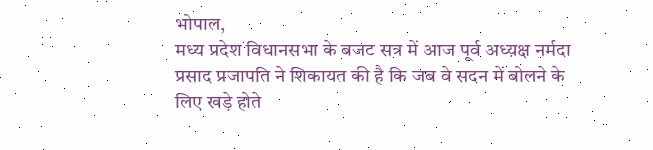भोपाल,
मध्य प्रदेश विधानसभा के बजट सत्र में आज पूर्व अध्य़क्ष नर्मदा प्रसाद प्रजापति ने शिकायत की है कि जब वे सदन में बोलने के लिए खड़े होते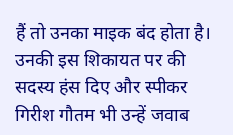हैं तो उनका माइक बंद होता है। उनकी इस शिकायत पर की सदस्य हंस दिए और स्पीकर गिरीश गौतम भी उन्हें जवाब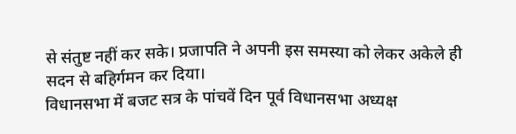से संतुष्ट नहीं कर सके। प्रजापति ने अपनी इस समस्या को लेकर अकेले ही सदन से बहिर्गमन कर दिया।
विधानसभा में बजट सत्र के पांचवें दिन पूर्व विधानसभा अध्यक्ष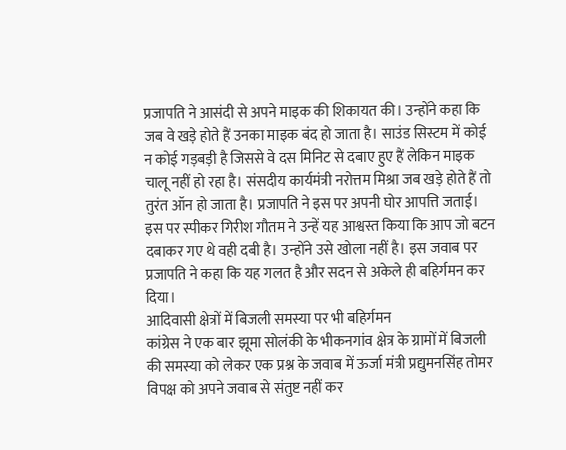प्रजापति ने आसंदी से अपने माइक की शिकायत की। उन्होंने कहा कि जब वे खड़े होते हैं उनका माइक बंद हो जाता है। साउंड सिस्टम में कोई न कोई गड़बड़ी है जिससे वे दस मिनिट से दबाए हुए हैं लेकिन माइक चालू नहीं हो रहा है। संसदीय कार्यमंत्री नरोत्तम मिश्रा जब खड़े होते हैं तो तुरंत ऑन हो जाता है। प्रजापति ने इस पर अपनी घोर आपत्ति जताई। इस पर स्पीकर गिरीश गौतम ने उन्हें यह आश्वस्त किया कि आप जो बटन दबाकर गए थे वही दबी है। उन्होंने उसे खोला नहीं है। इस जवाब पर प्रजापति ने कहा कि यह गलत है और सदन से अकेले ही बहिर्गमन कर दिया।
आदिवासी क्षेत्रों में बिजली समस्या पर भी बहिर्गमन
कांग्रेस ने एक बार झूमा सोलंकी के भीकनगांव क्षेत्र के ग्रामों में बिजली की समस्या को लेकर एक प्रश्न के जवाब में ऊर्जा मंत्री प्रद्युमनसिंह तोमर विपक्ष को अपने जवाब से संतुष्ट नहीं कर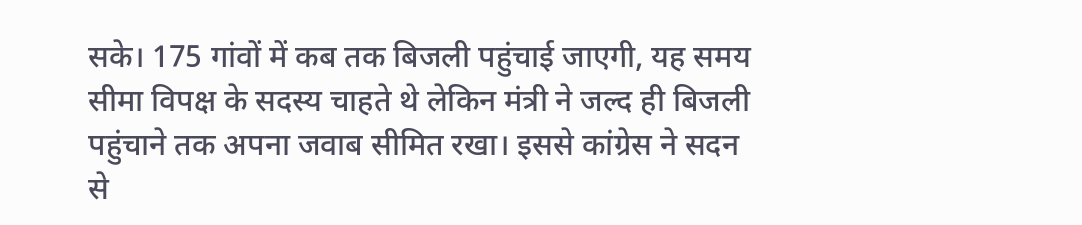सके। 175 गांवों में कब तक बिजली पहुंचाई जाएगी, यह समय सीमा विपक्ष के सदस्य चाहते थे लेकिन मंत्री ने जल्द ही बिजली पहुंचाने तक अपना जवाब सीमित रखा। इससे कांग्रेस ने सदन से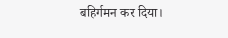बहिर्गमन कर दिया।